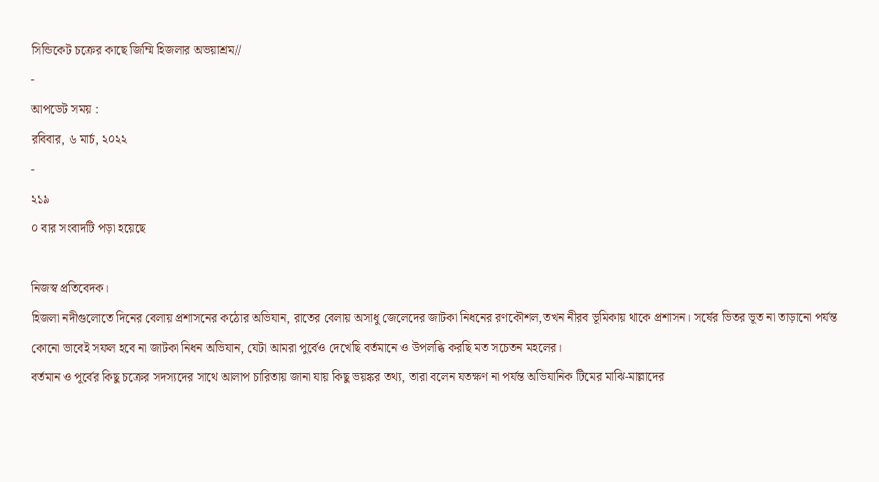সিন্ডিকেট চক্রের কাছে জিম্মি হিজলার অভয়াশ্রম//
-
আপডেট সময় :
রবিবার, ৬ মার্চ, ২০২২
-
২১৯
০ বার সংবাদটি পড়া হয়েছে

নিজস্ব প্রতিবেদক।
হিজলা নদীগুলোতে দিনের বেলায় প্রশাসনের কঠোর অভিযান, রাতের বেলায় অসাধু জেলেদের জাটকা নিধনের রণকৌশল,তখন নীরব ভূমিকায় থাকে প্রশাসন। সর্ষের ভিতর ভূত না তাড়ানো পর্যন্ত কোনো ভাবেই সফল হবে না জাটকা নিধন অভিযান, যেটা আমরা পুর্বেও দেখেছি বর্তমানে ও উপলব্ধি করছি মত সচেতন মহলের।
বর্তমান ও পূর্বের কিছু চক্রের সদস্যদের সাথে আলাপ চারিতায় জানা যায় কিছু ভয়ঙ্কর তথ্য, তারা বলেন যতক্ষণ না পর্যন্ত অভিযানিক টিমের মাঝি-মাল্লাদের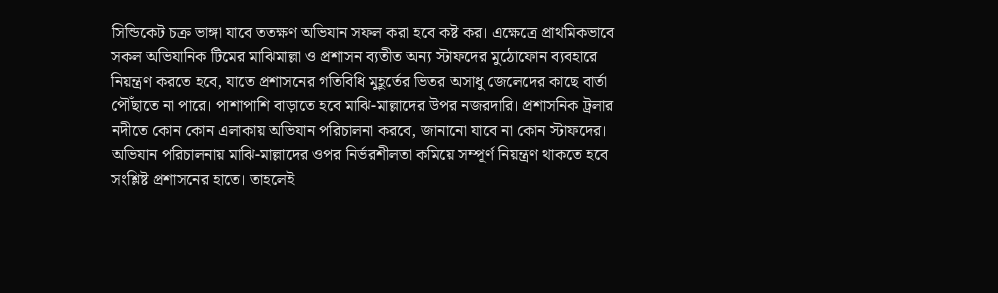সিন্ডিকেট চক্র ভাঙ্গা যাবে ততক্ষণ অভিযান সফল করা হবে কষ্ট কর। এক্ষেত্রে প্রাথমিকভাবে সকল অভিযানিক টিমের মাঝিমাল্লা ও প্রশাসন ব্যতীত অন্য স্টাফদের মুঠোফোন ব্যবহারে নিয়ন্ত্রণ করতে হবে, যাতে প্রশাসনের গতিবিধি মুহূর্তের ভিতর অসাধু জেলেদের কাছে বার্তা পৌঁছাতে না পারে। পাশাপাশি বাড়াতে হবে মাঝি-মাল্লাদের উপর নজরদারি। প্রশাসনিক ট্রলার নদীতে কোন কোন এলাকায় অভিযান পরিচালনা করবে, জানানো যাবে না কোন স্টাফদের। অভিযান পরিচালনায় মাঝি-মাল্লাদের ওপর নির্ভরশীলতা কমিয়ে সম্পূর্ণ নিয়ন্ত্রণ থাকতে হবে সংশ্লিষ্ট প্রশাসনের হাতে। তাহলেই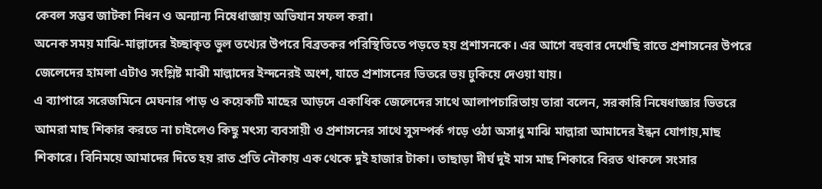কেবল সম্ভব জাটকা নিধন ও অন্যান্য নিষেধাজ্ঞায় অভিযান সফল করা।
অনেক সময় মাঝি-মাল্লাদের ইচ্ছাকৃত ভুল তথ্যের উপরে বিব্রতকর পরিস্থিতিতে পড়তে হয় প্রশাসনকে। এর আগে বহুবার দেখেছি রাতে প্রশাসনের উপরে জেলেদের হামলা এটাও সংশ্লিষ্ট মাঝী মাল্লাদের ইন্দনেরই অংশ, যাতে প্রশাসনের ভিতরে ভয় ঢুকিয়ে দেওয়া যায়।
এ ব্যাপারে সরেজমিনে মেঘনার পাড় ও কয়েকটি মাছের আড়দে একাধিক জেলেদের সাথে আলাপচারিতায় তারা বলেন, সরকারি নিষেধাজ্ঞার ভিতরে আমরা মাছ শিকার করতে না চাইলেও কিছু মৎস্য ব্যবসায়ী ও প্রশাসনের সাথে সুসম্পর্ক গড়ে ওঠা অসাধু মাঝি মাল্লারা আমাদের ইন্ধন যোগায়,মাছ শিকারে। বিনিময়ে আমাদের দিতে হয় রাত প্রতি নৌকায় এক থেকে দুই হাজার টাকা। তাছাড়া দীর্ঘ দুই মাস মাছ শিকারে বিরত থাকলে সংসার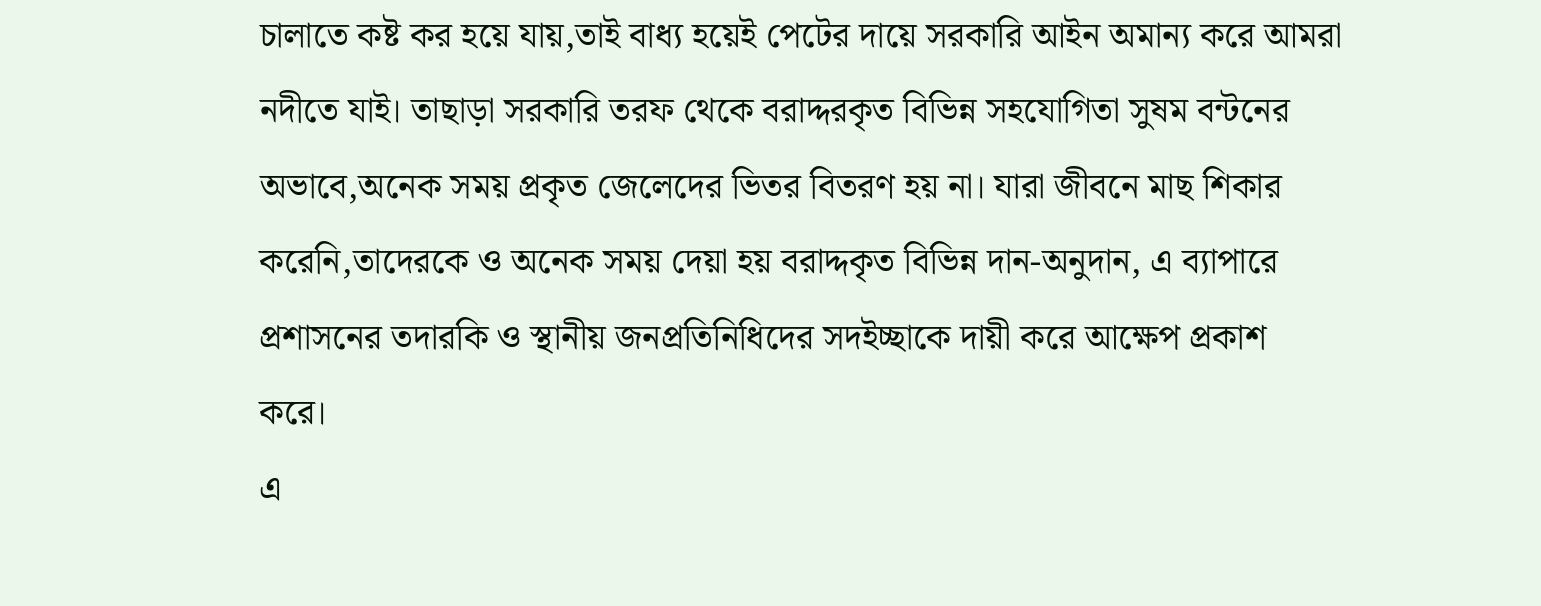চালাতে কষ্ট কর হয়ে যায়,তাই বাধ্য হয়েই পেটের দায়ে সরকারি আইন অমান্য করে আমরা নদীতে যাই। তাছাড়া সরকারি তরফ থেকে বরাদ্দরকৃত বিভিন্ন সহযোগিতা সুষম বন্টনের অভাবে,অনেক সময় প্রকৃত জেলেদের ভিতর বিতরণ হয় না। যারা জীবনে মাছ শিকার করেনি,তাদেরকে ও অনেক সময় দেয়া হয় বরাদ্দকৃত বিভিন্ন দান-অনুদান, এ ব্যাপারে প্রশাসনের তদারকি ও স্থানীয় জনপ্রতিনিধিদের সদইচ্ছাকে দায়ী করে আক্ষেপ প্রকাশ করে।
এ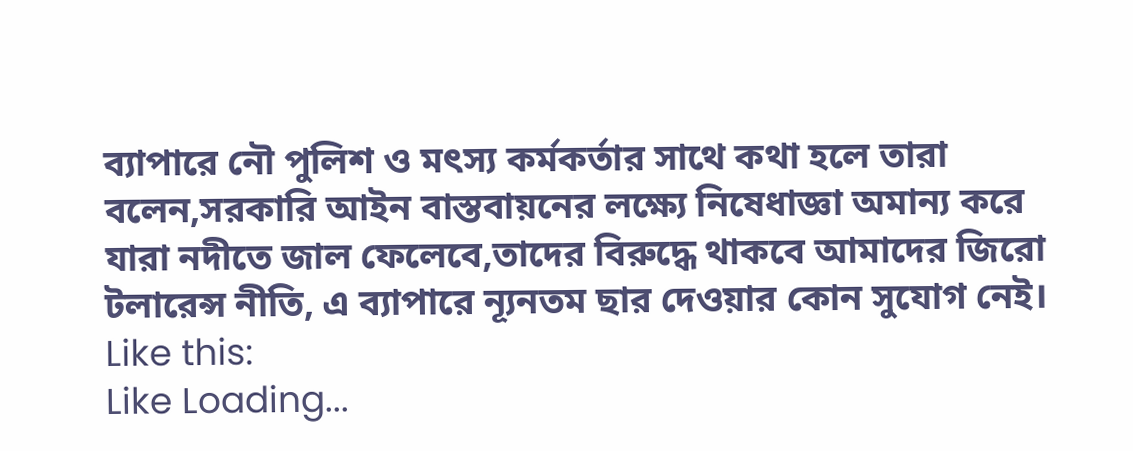ব্যাপারে নৌ পুলিশ ও মৎস্য কর্মকর্তার সাথে কথা হলে তারা বলেন,সরকারি আইন বাস্তবায়নের লক্ষ্যে নিষেধাজ্ঞা অমান্য করে যারা নদীতে জাল ফেলেবে,তাদের বিরুদ্ধে থাকবে আমাদের জিরো টলারেন্স নীতি, এ ব্যাপারে ন্যূনতম ছার দেওয়ার কোন সুযোগ নেই।
Like this:
Like Loading...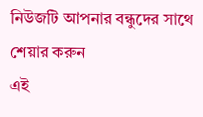নিউজটি আপনার বন্ধুদের সাথে শেয়ার করুন
এই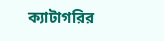ক্যাটাগরির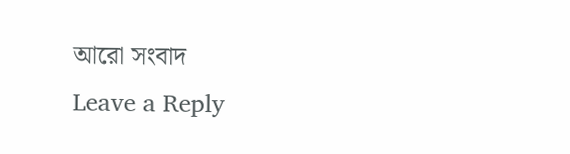আরো সংবাদ
Leave a Reply